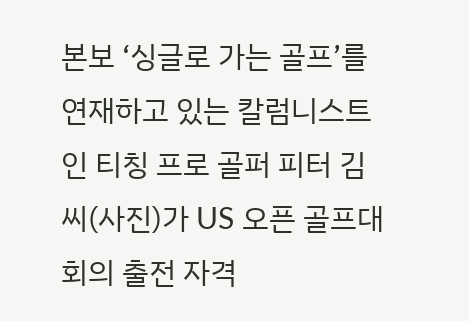본보 ‘싱글로 가는 골프’를 연재하고 있는 칼럼니스트인 티칭 프로 골퍼 피터 김씨(사진)가 US 오픈 골프대회의 출전 자격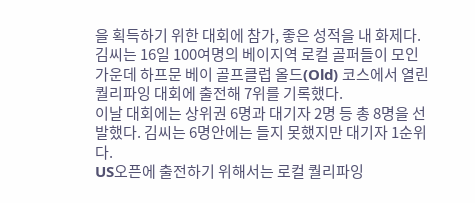을 획득하기 위한 대회에 참가, 좋은 성적을 내 화제다.
김씨는 16일 100여명의 베이지역 로컬 골퍼들이 모인 가운데 하프문 베이 골프클럽 올드(Old) 코스에서 열린 퀄리파잉 대회에 출전해 7위를 기록했다.
이날 대회에는 상위권 6명과 대기자 2명 등 총 8명을 선발했다. 김씨는 6명안에는 들지 못했지만 대기자 1순위다.
US오픈에 출전하기 위해서는 로컬 퀄리파잉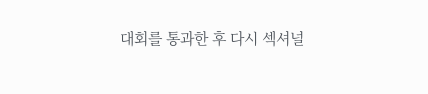대회를 통과한 후 다시 섹셔널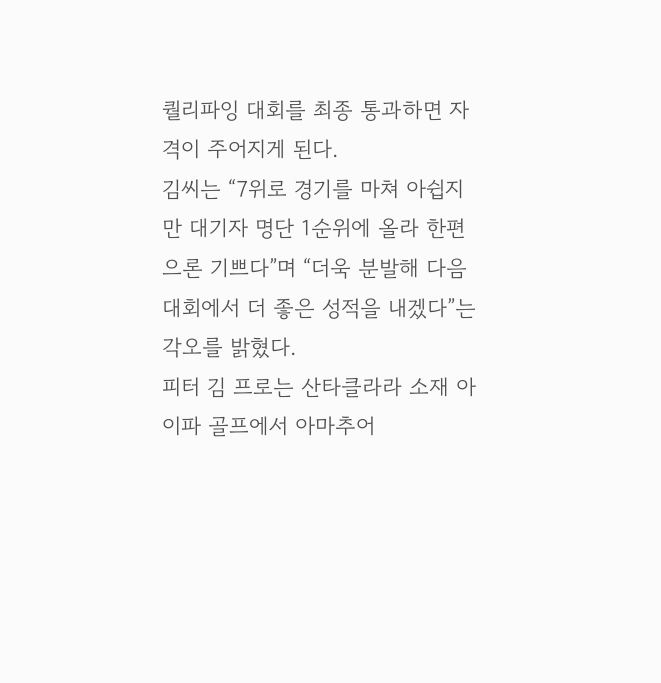퀄리파잉 대회를 최종 통과하면 자격이 주어지게 된다.
김씨는 “7위로 경기를 마쳐 아쉽지만 대기자 명단 1순위에 올라 한편으론 기쁘다”며 “더욱 분발해 다음 대회에서 더 좋은 성적을 내겠다”는 각오를 밝혔다.
피터 김 프로는 산타클라라 소재 아이파 골프에서 아마추어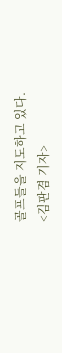골프들을 지도하고 있다.
<김판겸 기자>